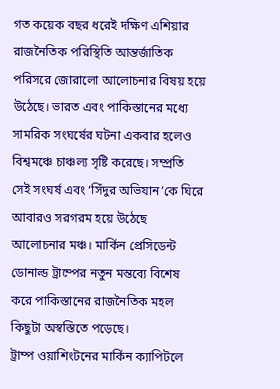গত কয়েক বছর ধরেই দক্ষিণ এশিয়ার রাজনৈতিক পরিস্থিতি আন্তর্জাতিক পরিসরে জোরালো আলোচনার বিষয় হয়ে উঠেছে। ভারত এবং পাকিস্তানের মধ্যে সামরিক সংঘর্ষের ঘটনা একবার হলেও বিশ্বমঞ্চে চাঞ্চল্য সৃষ্টি করেছে। সম্প্রতি সেই সংঘর্ষ এবং ‘সিঁদুর অভিযান’কে ঘিরে আবারও সরগরম হয়ে উঠেছে আলোচনার মঞ্চ। মার্কিন প্রেসিডেন্ট ডোনাল্ড ট্রাম্পের নতুন মন্তব্যে বিশেষ করে পাকিস্তানের রাজনৈতিক মহল কিছুটা অস্বস্তিতে পড়েছে।
ট্রাম্প ওয়াশিংটনের মার্কিন ক্যাপিটলে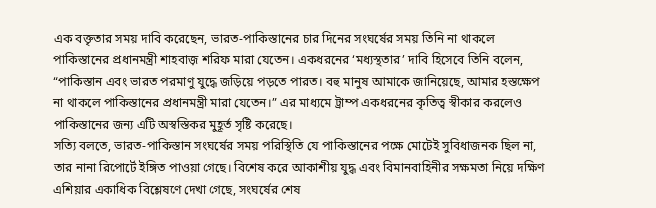এক বক্তৃতার সময় দাবি করেছেন, ভারত-পাকিস্তানের চার দিনের সংঘর্ষের সময় তিনি না থাকলে পাকিস্তানের প্রধানমন্ত্রী শাহবাজ় শরিফ মারা যেতেন। একধরনের ‘মধ্যস্থতার’ দাবি হিসেবে তিনি বলেন, “পাকিস্তান এবং ভারত পরমাণু যুদ্ধে জড়িয়ে পড়তে পারত। বহু মানুষ আমাকে জানিয়েছে, আমার হস্তক্ষেপ না থাকলে পাকিস্তানের প্রধানমন্ত্রী মারা যেতেন।” এর মাধ্যমে ট্রাম্প একধরনের কৃতিত্ব স্বীকার করলেও পাকিস্তানের জন্য এটি অস্বস্তিকর মুহূর্ত সৃষ্টি করেছে।
সত্যি বলতে, ভারত-পাকিস্তান সংঘর্ষের সময় পরিস্থিতি যে পাকিস্তানের পক্ষে মোটেই সুবিধাজনক ছিল না, তার নানা রিপোর্টে ইঙ্গিত পাওয়া গেছে। বিশেষ করে আকাশীয় যুদ্ধ এবং বিমানবাহিনীর সক্ষমতা নিয়ে দক্ষিণ এশিয়ার একাধিক বিশ্লেষণে দেখা গেছে, সংঘর্ষের শেষ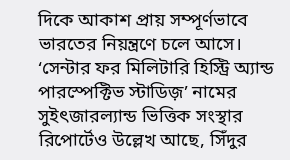দিকে আকাশ প্রায় সম্পূর্ণভাবে ভারতের নিয়ন্ত্রণে চলে আসে। ‘সেন্টার ফর মিলিটারি হিস্ট্রি অ্যান্ড পারস্পেক্টিভ স্টাডিজ়’ নামের সুইৎজারল্যান্ড ভিত্তিক সংস্থার রিপোর্টেও উল্লেখ আছে, সিঁদুর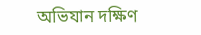অভিযান দক্ষিণ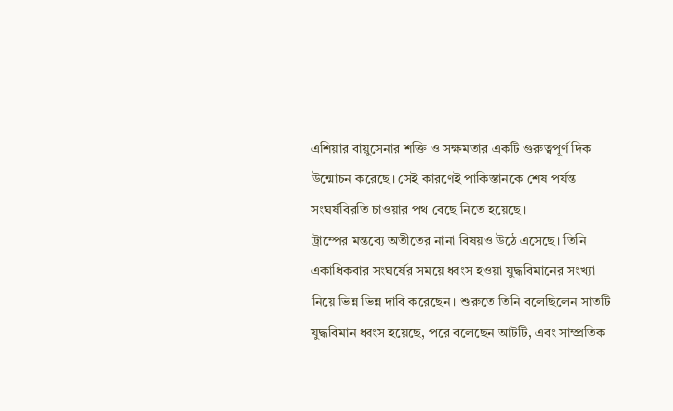এশিয়ার বায়ুসেনার শক্তি ও সক্ষমতার একটি গুরুত্বপূর্ণ দিক উন্মোচন করেছে। সেই কারণেই পাকিস্তানকে শেষ পর্যন্ত সংঘর্ষবিরতি চাওয়ার পথ বেছে নিতে হয়েছে।
ট্রাম্পের মন্তব্যে অতীতের নানা বিষয়ও উঠে এসেছে। তিনি একাধিকবার সংঘর্ষের সময়ে ধ্বংস হওয়া যুদ্ধবিমানের সংখ্যা নিয়ে ভিন্ন ভিন্ন দাবি করেছেন। শুরুতে তিনি বলেছিলেন সাতটি যুদ্ধবিমান ধ্বংস হয়েছে, পরে বলেছেন আটটি, এবং সাম্প্রতিক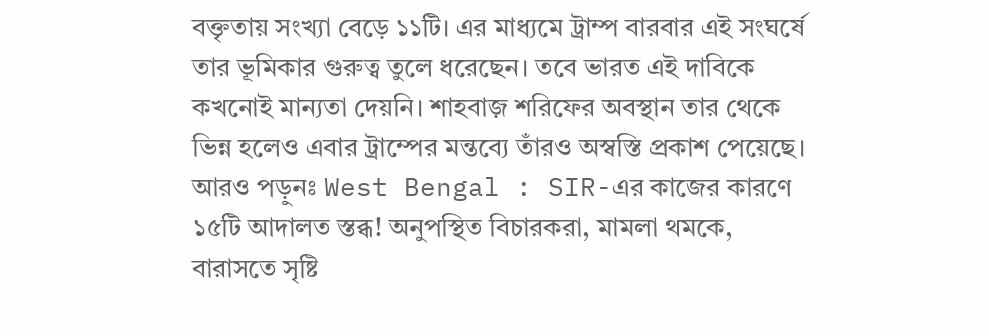বক্তৃতায় সংখ্যা বেড়ে ১১টি। এর মাধ্যমে ট্রাম্প বারবার এই সংঘর্ষে তার ভূমিকার গুরুত্ব তুলে ধরেছেন। তবে ভারত এই দাবিকে কখনোই মান্যতা দেয়নি। শাহবাজ় শরিফের অবস্থান তার থেকে ভিন্ন হলেও এবার ট্রাম্পের মন্তব্যে তাঁরও অস্বস্তি প্রকাশ পেয়েছে।
আরও পড়ুনঃ West Bengal : SIR-এর কাজের কারণে ১৫টি আদালত স্তব্ধ! অনুপস্থিত বিচারকরা, মামলা থমকে, বারাসতে সৃষ্টি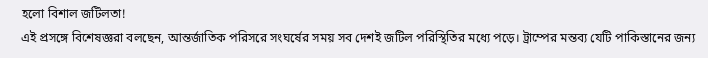হলো বিশাল জটিলতা!
এই প্রসঙ্গে বিশেষজ্ঞরা বলছেন, আন্তর্জাতিক পরিসরে সংঘর্ষের সময় সব দেশই জটিল পরিস্থিতির মধ্যে পড়ে। ট্রাম্পের মন্তব্য যেটি পাকিস্তানের জন্য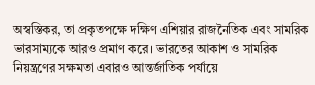অস্বস্তিকর, তা প্রকৃতপক্ষে দক্ষিণ এশিয়ার রাজনৈতিক এবং সামরিক ভারসাম্যকে আরও প্রমাণ করে। ভারতের আকাশ ও সামরিক নিয়ন্ত্রণের সক্ষমতা এবারও আন্তর্জাতিক পর্যায়ে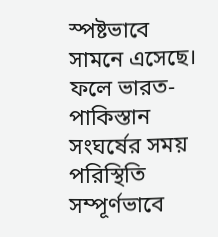স্পষ্টভাবে সামনে এসেছে। ফলে ভারত-পাকিস্তান সংঘর্ষের সময় পরিস্থিতি সম্পূর্ণভাবে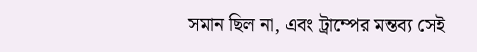সমান ছিল না, এবং ট্রাম্পের মন্তব্য সেই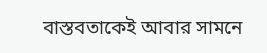বাস্তবতাকেই আবার সামনে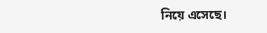নিয়ে এসেছে।